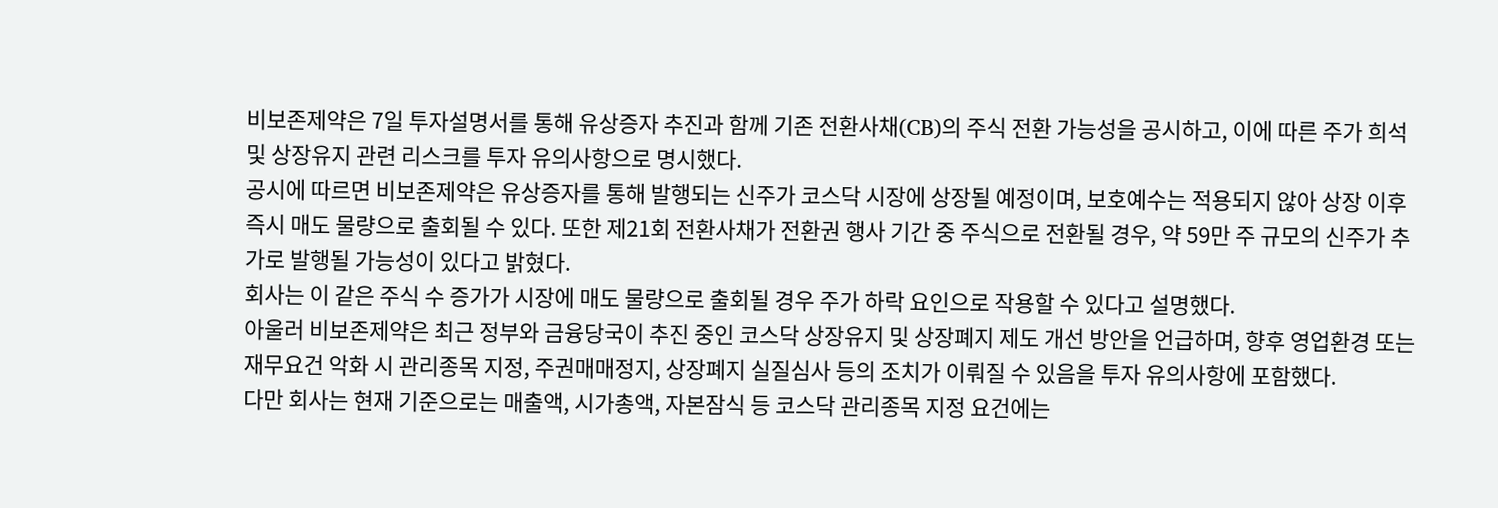비보존제약은 7일 투자설명서를 통해 유상증자 추진과 함께 기존 전환사채(CB)의 주식 전환 가능성을 공시하고, 이에 따른 주가 희석 및 상장유지 관련 리스크를 투자 유의사항으로 명시했다.
공시에 따르면 비보존제약은 유상증자를 통해 발행되는 신주가 코스닥 시장에 상장될 예정이며, 보호예수는 적용되지 않아 상장 이후 즉시 매도 물량으로 출회될 수 있다. 또한 제21회 전환사채가 전환권 행사 기간 중 주식으로 전환될 경우, 약 59만 주 규모의 신주가 추가로 발행될 가능성이 있다고 밝혔다.
회사는 이 같은 주식 수 증가가 시장에 매도 물량으로 출회될 경우 주가 하락 요인으로 작용할 수 있다고 설명했다.
아울러 비보존제약은 최근 정부와 금융당국이 추진 중인 코스닥 상장유지 및 상장폐지 제도 개선 방안을 언급하며, 향후 영업환경 또는 재무요건 악화 시 관리종목 지정, 주권매매정지, 상장폐지 실질심사 등의 조치가 이뤄질 수 있음을 투자 유의사항에 포함했다.
다만 회사는 현재 기준으로는 매출액, 시가총액, 자본잠식 등 코스닥 관리종목 지정 요건에는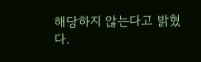해당하지 않는다고 밝혔다.